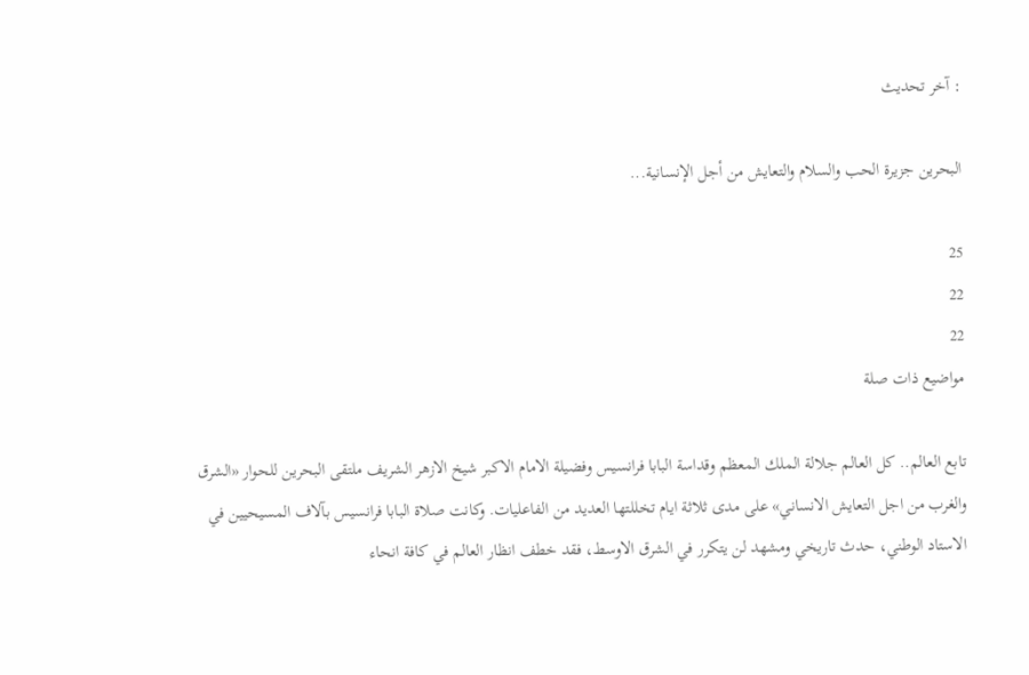: آخر تحديث

البحرين جزيرة الحب والسلام والتعايش من أجل الإنسانية...

25
22
22
مواضيع ذات صلة

تابع العالم.. كل العالم جلالة الملك المعظم وقداسة البابا فرانسيس وفضيلة الامام الاكبر شيخ الازهر الشريف ملتقى البحرين للحوار «الشرق والغرب من اجل التعايش الانساني» على مدى ثلاثة ايام تخللتها العديد من الفاعليات. وكانت صلاة البابا فرانسيس بآلاف المسيحيين في الاستاد الوطني، حدث تاريخي ومشهد لن يتكرر في الشرق الاوسط، فقد خطف انظار العالم في كافة انحاء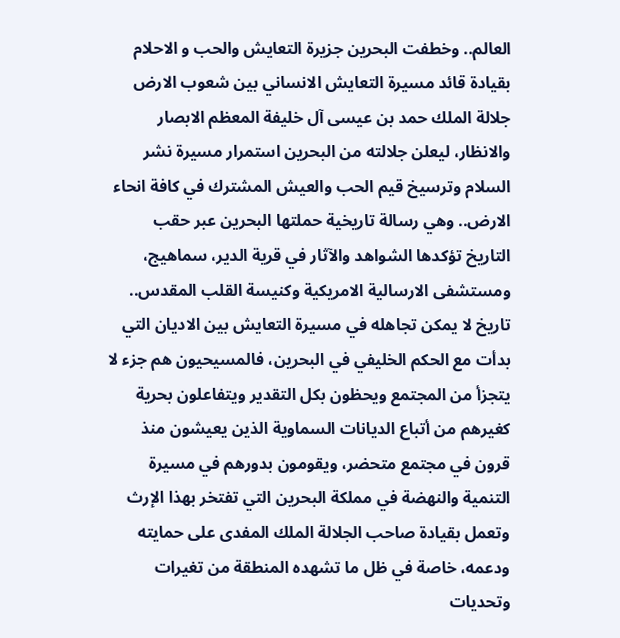العالم.. وخطفت البحرين جزيرة التعايش والحب و الاحلام بقيادة قائد مسيرة التعايش الانساني بين شعوب الارض جلالة الملك حمد بن عيسى آل خليفة المعظم الابصار والانظار، ليعلن جلالته من البحرين استمرار مسيرة نشر السلام وترسيخ قيم الحب والعيش المشترك في كافة انحاء الارض.. وهي رسالة تاريخية حملتها البحرين عبر حقب التاريخ تؤكدها الشواهد والآثار في قرية الدير، سماهيج، ومستشفى الارسالية الامريكية وكنيسة القلب المقدس.. تاريخ لا يمكن تجاهله في مسيرة التعايش بين الاديان التي بدأت مع الحكم الخليفي في البحرين، فالمسيحيون هم جزء لا يتجزأ من المجتمع ويحظون بكل التقدير ويتفاعلون بحرية كغيرهم من أتباع الديانات السماوية الذين يعيشون منذ قرون في مجتمع متحضر، ويقومون بدورهم في مسيرة التنمية والنهضة في مملكة البحرين التي تفتخر بهذا الإرث وتعمل بقيادة صاحب الجلالة الملك المفدى على حمايته ودعمه، خاصة في ظل ما تشهده المنطقة من تغيرات وتحديات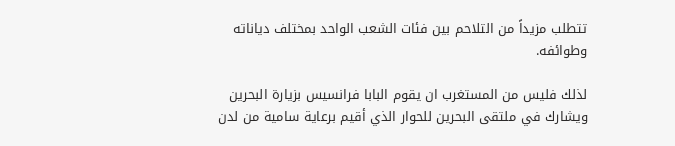تتطلب مزيداً من التلاحم بين فئات الشعب الواحد بمختلف دياناته وطوائفه.

لذلك فليس من المستغرب ان يقوم البابا فرانسيس بزيارة البحرين ويشارك في ملتقى البحرين للحوار الذي أقيم برعاية سامية من لدن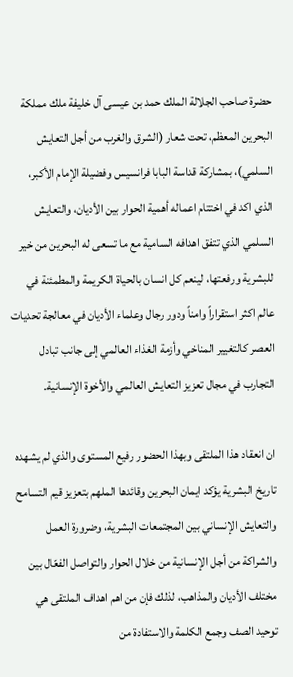حضرة صاحب الجلالة الملك حمد بن عيسى آل خليفة ملك مملكة البحرين المعظم، تحت شعار (الشرق والغرب من أجل التعايش السلمي)، بمشاركة قداسة البابا فرانسيس وفضيلة الإمام الأكبر، الذي اكد في اختتام اعماله أهمية الحوار بين الأديان، والتعايش السلمي الذي تتفق اهدافه السامية مع ما تسعى له البحرين من خير للبشرية ورفعتها، لينعم كل انسان بالحياة الكريمة والمطمئنة في عالم اكثر استقراراً وامناً ودور رجال وعلماء الأديان في معالجة تحديات العصر كالتغيير المناخي وأزمة الغذاء العالمي إلى جانب تبادل التجارب في مجال تعزيز التعايش العالمي والأخوة الإنسانية.

ان انعقاد هذا الملتقى وبهذا الحضور رفيع المستوى والذي لم يشهده تاريخ البشرية يؤكد ايمان البحرين وقائدها الملهم بتعزيز قيم التسامح والتعايش الإنساني بين المجتمعات البشرية، وضرورة العمل والشراكة من أجل الإنسانية من خلال الحوار والتواصل الفعّال بين مختلف الأديان والمذاهب، لذلك فإن من اهم اهداف الملتقى هي توحيد الصف وجمع الكلمة والاستفادة من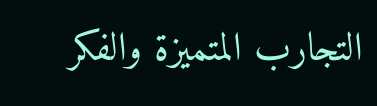التجارب المتميزة والفكر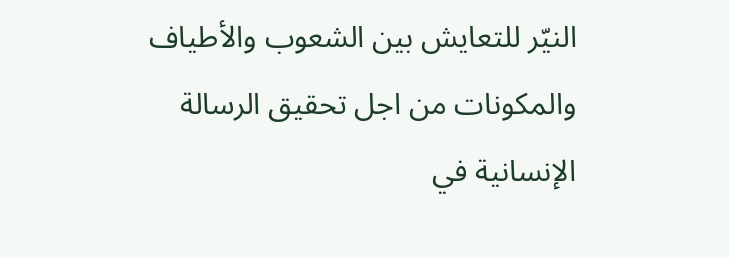النيّر للتعايش بين الشعوب والأطياف والمكونات من اجل تحقيق الرسالة الإنسانية في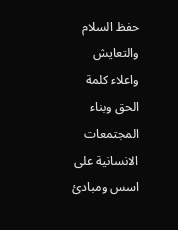حفظ السلام والتعايش واعلاء كلمة الحق وبناء المجتمعات الانسانية على اسس ومبادئ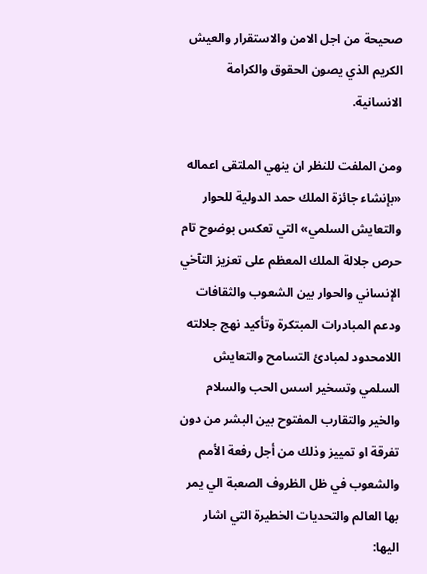صحيحة من اجل الامن والاستقرار والعيش الكريم الذي يصون الحقوق والكرامة الانسانية.

ومن الملفت للنظر ان ينهي الملتقى اعماله «بإنشاء جائزة الملك حمد الدولية للحوار والتعايش السلمي» التي تعكس بوضوح تام حرص جلالة الملك المعظم على تعزيز التآخي الإنساني والحوار بين الشعوب والثقافات ودعم المبادرات المبتكرة وتأكيد نهج جلالته اللامحدود لمبادئ التسامح والتعايش السلمي وتسخير اسس الحب والسلام والخير والتقارب المفتوح بين البشر من دون تفرقة او تمييز وذلك من أجل رفعة الأمم والشعوب في ظل الظروف الصعبة الي يمر بها العالم والتحديات الخطيرة التي اشار اليها: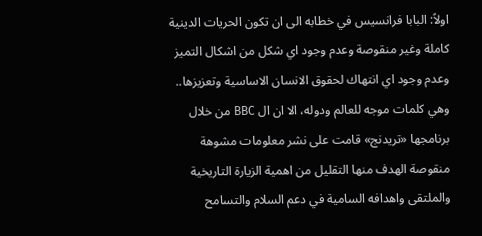اولاً: البابا فرانسيس في خطابه الى ان تكون الحريات الدينية كاملة وغير منقوصة وعدم وجود اي شكل من اشكال التميز وعدم وجود اي انتهاك لحقوق الانسان الاساسية وتعزيزها.. وهي كلمات موجه للعالم ودوله، الا ان ال BBC من خلال برنامجها «تريدنج» قامت على نشر معلومات مشوهة منقوصة الهدف منها التقليل من اهمية الزيارة التاريخية والملتقى واهدافه السامية في دعم السلام والتسامح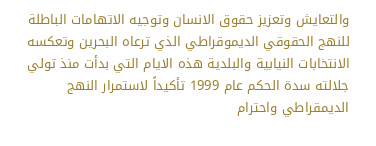والتعايش وتعزيز حقوق الانسان وتوجيه الاتهامات الباطلة للنهج الحقوقي الديموقراطي الذي ترعاه البحرين وتعكسه الانتخابات النيابية والبلدية هذه الايام التي بدأت منذ تولي جلالته سدة الحكم عام 1999 تأكيداً لاستمرار النهج الديمقراطي واحترام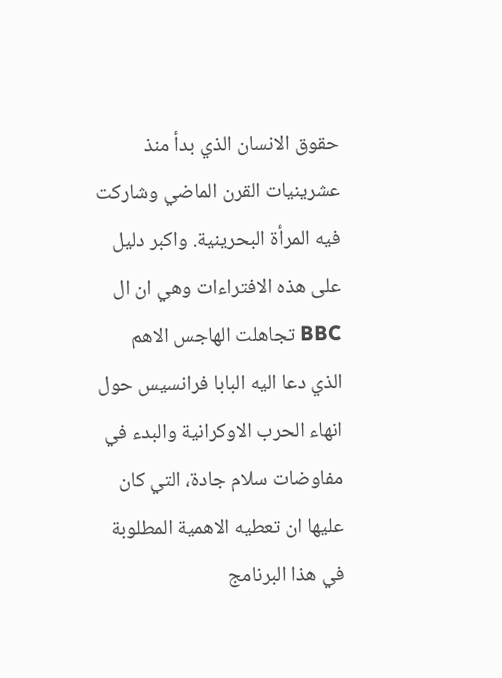حقوق الانسان الذي بدأ منذ عشرينيات القرن الماضي وشاركت فيه المرأة البحرينية. واكبر دليل على هذه الافتراءات وهي ان ال BBC تجاهلت الهاجس الاهم الذي دعا اليه البابا فرانسيس حول انهاء الحرب الاوكرانية والبدء في مفاوضات سلام جادة، التي كان عليها ان تعطيه الاهمية المطلوبة في هذا البرنامج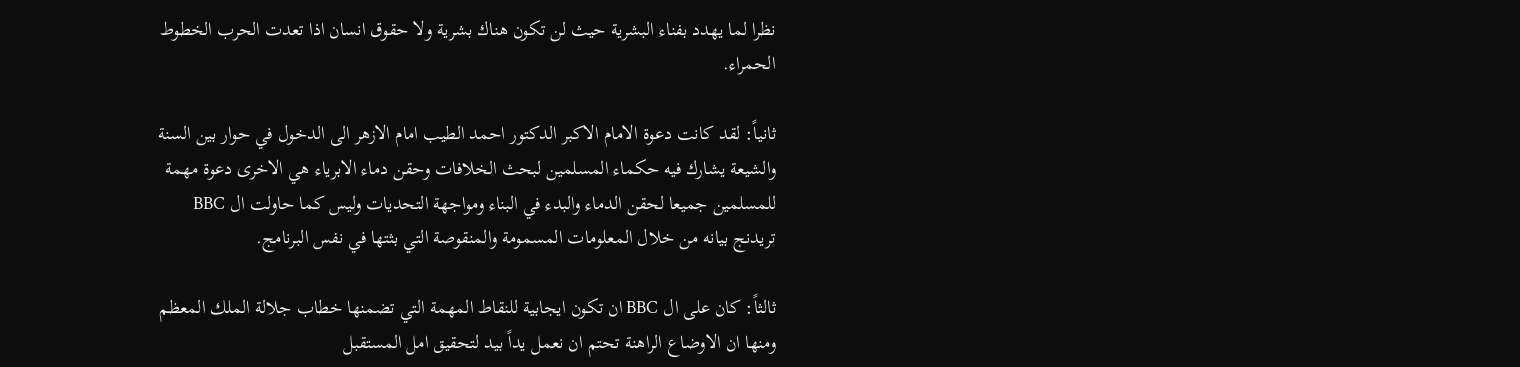نظرا لما يهدد بفناء البشرية حيث لن تكون هناك بشرية ولا حقوق انسان اذا تعدت الحرب الخطوط الحمراء.

ثانياً: لقد كانت دعوة الامام الاكبر الدكتور احمد الطيب امام الازهر الى الدخول في حوار بين السنة والشيعة يشارك فيه حكماء المسلمين لبحث الخلافات وحقن دماء الابرياء هي الاخرى دعوة مهمة للمسلمين جميعا لحقن الدماء والبدء في البناء ومواجهة التحديات وليس كما حاولت ال BBC تريدنج بيانه من خلال المعلومات المسمومة والمنقوصة التي بثتها في نفس البرنامج.

ثالثاً: كان على ال BBC ان تكون ايجابية للنقاط المهمة التي تضمنها خطاب جلالة الملك المعظم ومنها ان الاوضاع الراهنة تحتم ان نعمل يداً بيد لتحقيق امل المستقبل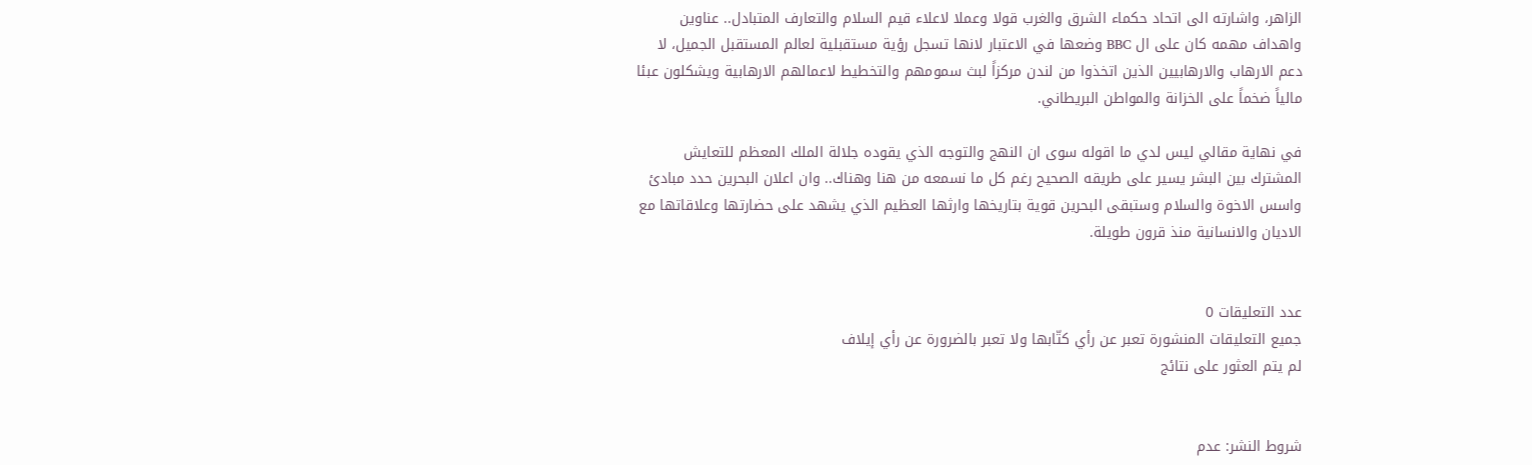الزاهر، واشارته الى اتحاد حكماء الشرق والغرب قولا وعملا لاعلاء قيم السلام والتعارف المتبادل.. عناوين واهداف مهمه كان على ال BBC وضعها في الاعتبار لانها تسجل رؤية مستقبلية لعالم المستقبل الجميل، لا دعم الارهاب والارهابيين الذين اتخذوا من لندن مركزاً لبث سمومهم والتخطيط لاعمالهم الارهابية ويشكلون عبئا مالياً ضخماً على الخزانة والمواطن البريطاني.

في نهاية مقالي ليس لدي ما اقوله سوى ان النهج والتوجه الذي يقوده جلالة الملك المعظم للتعايش المشترك بين البشر يسير على طريقه الصحيح رغم كل ما نسمعه من هنا وهناك.. وان اعلان البحرين حدد مبادئ واسس الاخوة والسلام وستبقى البحرين قوية بتاريخها وارثها العظيم الذي يشهد على حضارتها وعلاقاتها مع الاديان والانسانية منذ قرون طويلة.


عدد التعليقات 0
جميع التعليقات المنشورة تعبر عن رأي كتّابها ولا تعبر بالضرورة عن رأي إيلاف
لم يتم العثور على نتائج


شروط النشر: عدم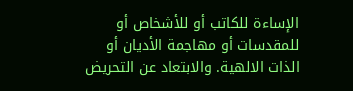الإساءة للكاتب أو للأشخاص أو للمقدسات أو مهاجمة الأديان أو الذات الالهية. والابتعاد عن التحريض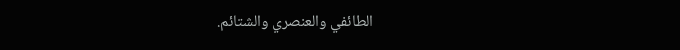الطائفي والعنصري والشتائم.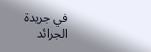في جريدة الجرائد